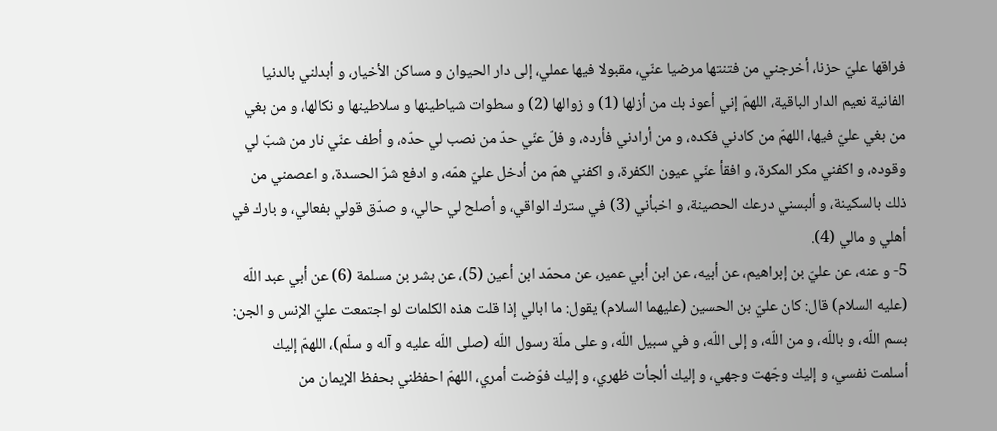فراقها عليّ حزنا، أخرجني من فتنتها مرضيا عنّي، مقبولا فيها عملي، إلى دار الحيوان و مساكن الأخيار، و أبدلني بالدنيا الفانية نعيم الدار الباقية، اللهمّ إني أعوذ بك من أزلها (1) و زوالها (2) و سطوات شياطينها و سلاطينها و نكالها، و من بغي من بغي عليّ فيها، اللهمّ من كادني فكده، و من أرادني فأرده، و فلّ عنّي حدّ من نصب لي حدّه، و أطف عنّي نار من شبّ لي وقوده، و اكفني مكر المكرة، و افقأ عنّي عيون الكفرة، و اكفني همّ من أدخل عليّ همّه، و ادفع شرّ الحسدة، و اعصمني من ذلك بالسكينة، و ألبسني درعك الحصينة، و اخبأني (3) في سترك الواقي، و أصلح لي حالي، و صدّق قولي بفعالي، و بارك في أهلي و مالي (4).
5- و عنه، عن عليّ بن إبراهيم، عن أبيه، عن ابن أبي عمير، عن محمّد ابن أعين (5)، عن بشر بن مسلمة (6) عن أبي عبد اللّه (عليه السلام) قال: كان عليّ بن الحسين (عليهما السلام) يقول: ما ابالي إذا قلت هذه الكلمات لو اجتمعت عليّ الإنس و الجن: بسم اللّه، و باللّه، و من اللّه، و إلى اللّه، و في سبيل اللّه، و على ملّة رسول اللّه (صلى اللّه عليه و آله و سلّم)، اللهمّ إليك أسلمت نفسي، و إليك وجّهت وجهي، و إليك ألجأت ظهري، و إليك فوّضت أمري، اللهمّ احفظني بحفظ الإيمان من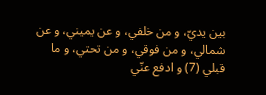بين يديّ، و من خلفي، و عن يميني، و عن شمالي، و من فوقي، و من تحتي، و ما قبلي (7) و ادفع عنّي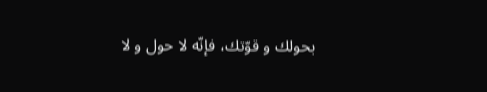بحولك و قوّتك، فإنّه لا حول و لا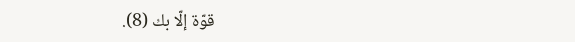قوّة إلّا بك (8).